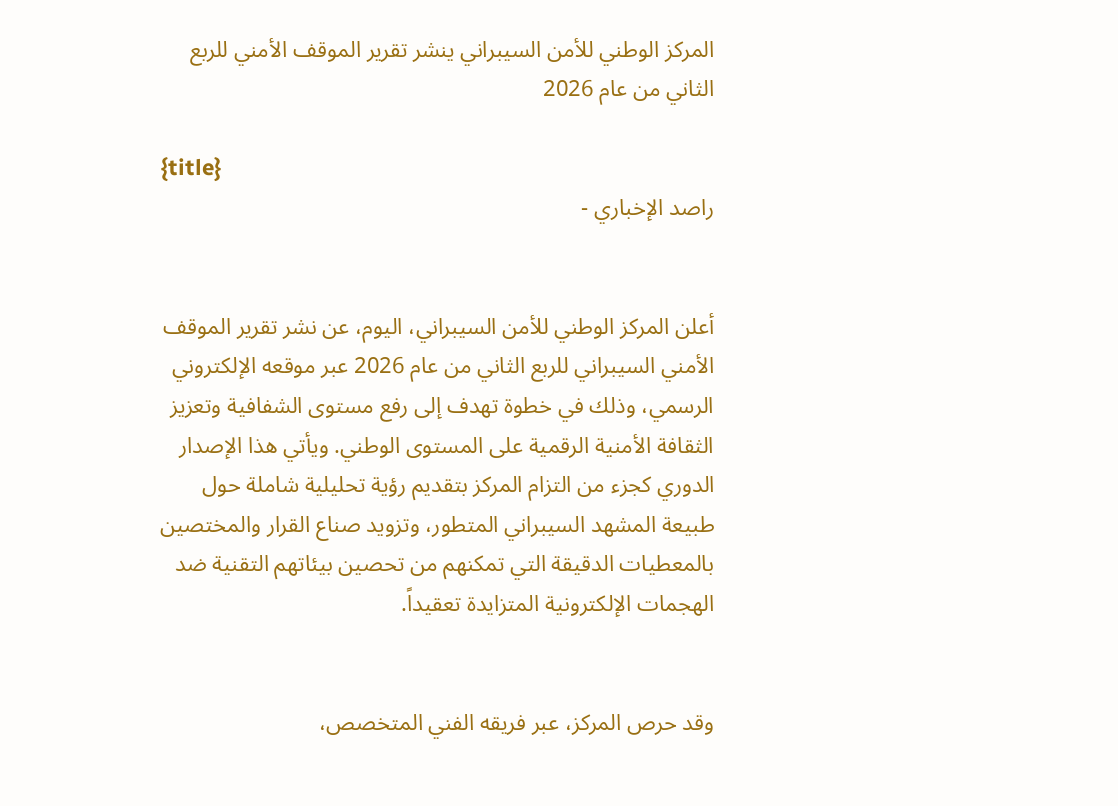المركز الوطني للأمن السيبراني ينشر تقرير الموقف الأمني للربع الثاني من عام 2026

{title}
راصد الإخباري -


أعلن المركز الوطني للأمن السيبراني، اليوم، عن نشر تقرير الموقف الأمني السيبراني للربع الثاني من عام 2026 عبر موقعه الإلكتروني الرسمي، وذلك في خطوة تهدف إلى رفع مستوى الشفافية وتعزيز الثقافة الأمنية الرقمية على المستوى الوطني. ويأتي هذا الإصدار الدوري كجزء من التزام المركز بتقديم رؤية تحليلية شاملة حول طبيعة المشهد السيبراني المتطور، وتزويد صناع القرار والمختصين بالمعطيات الدقيقة التي تمكنهم من تحصين بيئاتهم التقنية ضد الهجمات الإلكترونية المتزايدة تعقيداً.


وقد حرص المركز، عبر فريقه الفني المتخصص،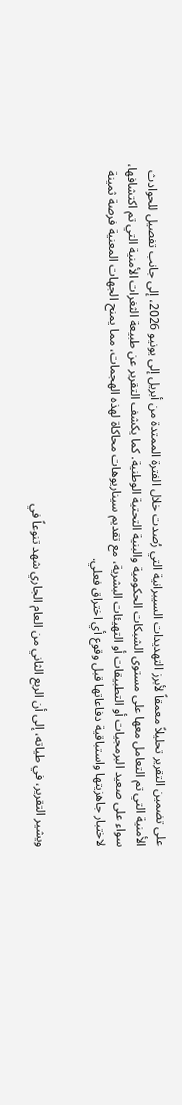على تضمين التقرير تحليلاً معمقاً لأبرز التهديدات السيبرانية التي رُصدت خلال الفترة الممتدة من أبريل إلى يونيو 2026، إلى جانب تفصيل للحوادث الأمنية التي تم التعامل معها على مستوى الشبكات الحكومية والبنية التحتية الوطنية. كما يكشف التقرير عن طبيعة الثغرات الأمنية التي تم اكتشافها، سواء على صعيد البرمجيات أو التطبيقات أو التهيئات البشرية، مع تقديم سيناريوهات محاكاة لهذه الهجمات، مما يمنح الجهات المعنية فرصة ثمينة لاختبار جاهزيتها واستباقية دفاعاتها قبل وقوع أي اختراق فعلي.


ويشير التقرير، في طياته، إلى أن الربع الثاني من العام الجاري شهد تنوعاً في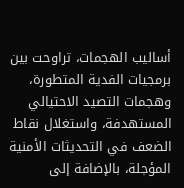أساليب الهجمات، تراوحت بين برمجيات الفدية المتطورة، وهجمات التصيد الاحتيالي المستهدفة، واستغلال نقاط الضعف في التحديثات الأمنية المؤجلة، بالإضافة إلى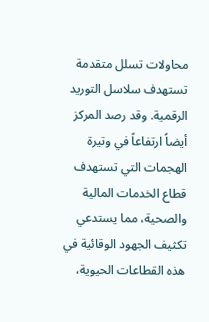محاولات تسلل متقدمة تستهدف سلاسل التوريد الرقمية. وقد رصد المركز أيضاً ارتفاعاً في وتيرة الهجمات التي تستهدف قطاع الخدمات المالية والصحية، مما يستدعي تكثيف الجهود الوقائية في هذه القطاعات الحيوية،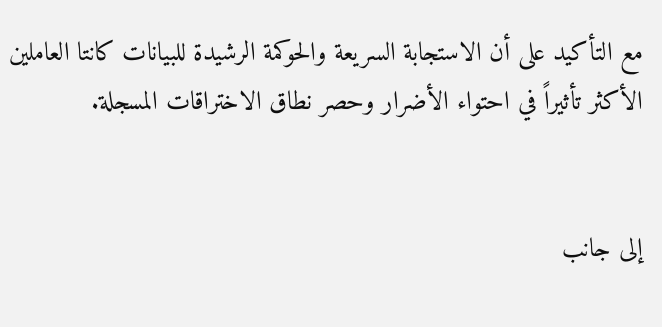مع التأكيد على أن الاستجابة السريعة والحوكمة الرشيدة للبيانات كانتا العاملين الأكثر تأثيراً في احتواء الأضرار وحصر نطاق الاختراقات المسجلة.


إلى جانب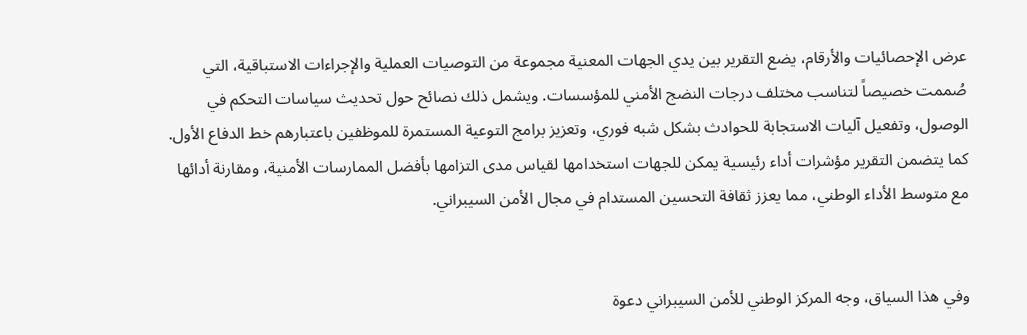عرض الإحصائيات والأرقام، يضع التقرير بين يدي الجهات المعنية مجموعة من التوصيات العملية والإجراءات الاستباقية، التي صُممت خصيصاً لتناسب مختلف درجات النضج الأمني للمؤسسات. ويشمل ذلك نصائح حول تحديث سياسات التحكم في الوصول، وتفعيل آليات الاستجابة للحوادث بشكل شبه فوري، وتعزيز برامج التوعية المستمرة للموظفين باعتبارهم خط الدفاع الأول. كما يتضمن التقرير مؤشرات أداء رئيسية يمكن للجهات استخدامها لقياس مدى التزامها بأفضل الممارسات الأمنية، ومقارنة أدائها مع متوسط الأداء الوطني، مما يعزز ثقافة التحسين المستدام في مجال الأمن السيبراني.


وفي هذا السياق، وجه المركز الوطني للأمن السيبراني دعوة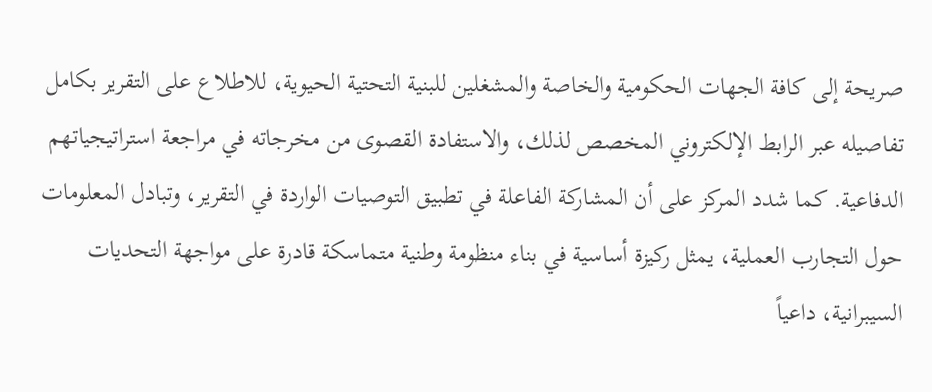صريحة إلى كافة الجهات الحكومية والخاصة والمشغلين للبنية التحتية الحيوية، للاطلاع على التقرير بكامل تفاصيله عبر الرابط الإلكتروني المخصص لذلك، والاستفادة القصوى من مخرجاته في مراجعة استراتيجياتهم الدفاعية. كما شدد المركز على أن المشاركة الفاعلة في تطبيق التوصيات الواردة في التقرير، وتبادل المعلومات حول التجارب العملية، يمثل ركيزة أساسية في بناء منظومة وطنية متماسكة قادرة على مواجهة التحديات السيبرانية، داعياً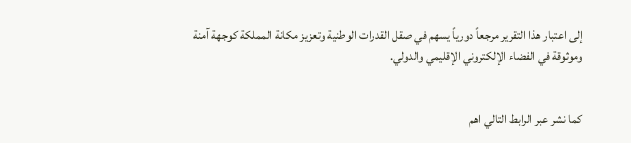إلى اعتبار هذا التقرير مرجعاً دورياً يسهم في صقل القدرات الوطنية وتعزيز مكانة المملكة كوجهة آمنة وموثوقة في الفضاء الإلكتروني الإقليمي والدولي.


كما نشر عبر الرابط التالي اهم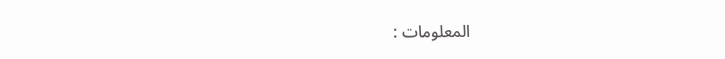المعلومات :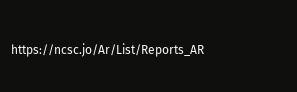https://ncsc.jo/Ar/List/Reports_AR